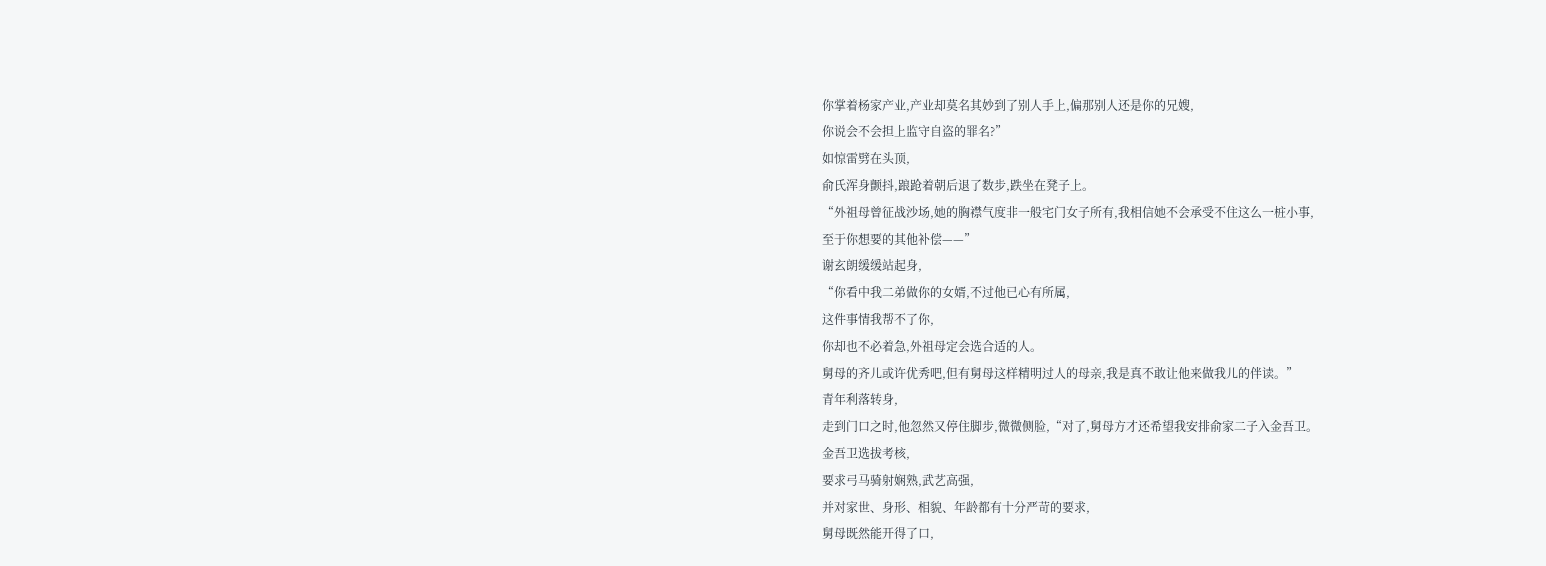你掌着杨家产业,产业却莫名其妙到了别人手上,偏那别人还是你的兄嫂,
你说会不会担上监守自盗的罪名?”
如惊雷劈在头顶,
俞氏浑身颤抖,踉跄着朝后退了数步,跌坐在凳子上。
“外祖母曾征战沙场,她的胸襟气度非一般宅门女子所有,我相信她不会承受不住这么一桩小事,
至于你想要的其他补偿——”
谢玄朗缓缓站起身,
“你看中我二弟做你的女婿,不过他已心有所属,
这件事情我帮不了你,
你却也不必着急,外祖母定会选合适的人。
舅母的齐儿或许优秀吧,但有舅母这样精明过人的母亲,我是真不敢让他来做我儿的伴读。”
青年利落转身,
走到门口之时,他忽然又停住脚步,微微侧脸,“对了,舅母方才还希望我安排俞家二子入金吾卫。
金吾卫选拔考核,
要求弓马骑射娴熟,武艺高强,
并对家世、身形、相貌、年龄都有十分严苛的要求,
舅母既然能开得了口,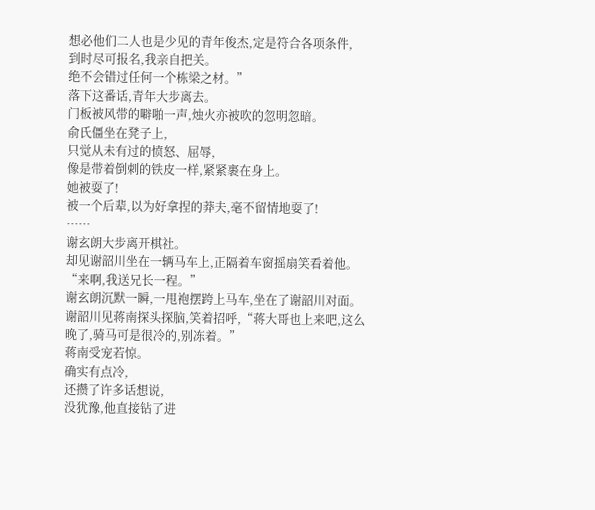想必他们二人也是少见的青年俊杰,定是符合各项条件,
到时尽可报名,我亲自把关。
绝不会错过任何一个栋梁之材。”
落下这番话,青年大步离去。
门板被风带的噼啪一声,烛火亦被吹的忽明忽暗。
俞氏僵坐在凳子上,
只觉从未有过的愤怒、屈辱,
像是带着倒刺的铁皮一样,紧紧裹在身上。
她被耍了!
被一个后辈,以为好拿捏的莽夫,毫不留情地耍了!
……
谢玄朗大步离开棋社。
却见谢韶川坐在一辆马车上,正隔着车窗摇扇笑看着他。
“来啊,我送兄长一程。”
谢玄朗沉默一瞬,一甩袍摆跨上马车,坐在了谢韶川对面。
谢韶川见蒋南探头探脑,笑着招呼,“蒋大哥也上来吧,这么晚了,骑马可是很冷的,别冻着。”
蒋南受宠若惊。
确实有点冷,
还攒了许多话想说,
没犹豫,他直接钻了进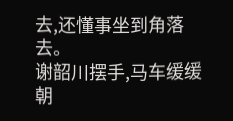去,还懂事坐到角落去。
谢韶川摆手,马车缓缓朝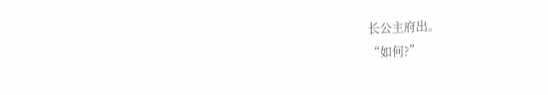长公主府出。
“如何?”